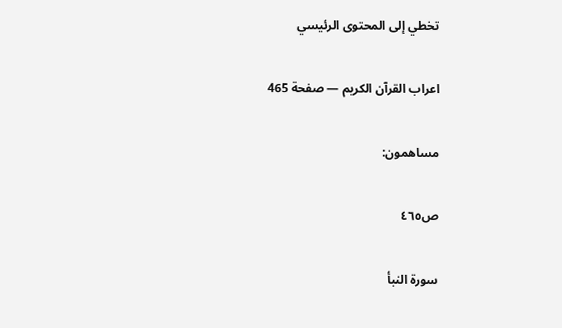تخطي إلى المحتوى الرئيسي

اعراب القرآن الكريم — صفحة 465

مساهمون:

ص٤٦٥

سورة النبأ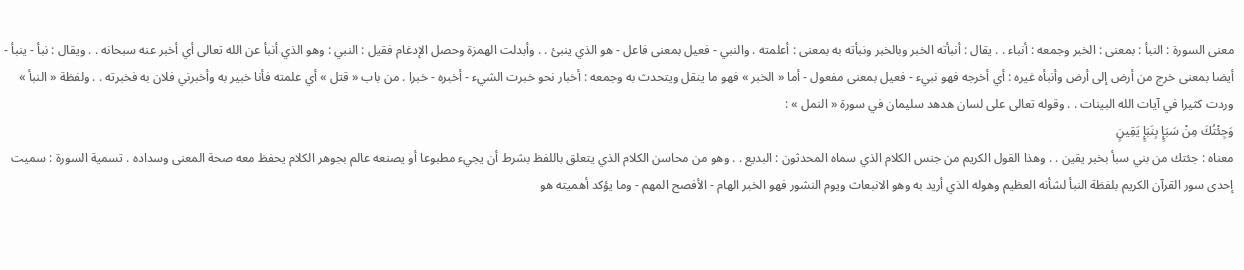معنى السورة : النبأ : بمعنى : الخبر وجمعه : أنباء . . يقال : أنبأته الخبر وبالخبر ونبأته به بمعنى : أعلمته . والنبي - فعيل بمعنى فاعل - هو الذي ينبئ . . وأبدلت الهمزة وحصل الإدغام فقيل : النبي : وهو الذي أنبأ عن الله تعالى أي أخبر عنه سبحانه . . ويقال : نبأ - ينبأ - أيضا بمعنى خرج من أرض إلى أرض وأنبأه غيره : أي أخرجه فهو نبيء - فعيل بمعنى مفعول - أما « الخبر » فهو ما ينقل ويتحدث به وجمعه : أخبار نحو خبرت الشيء - أخبره - خبرا . من باب « قتل » أي علمته فأنا خبير به وأخبرني فلان به فخبرته . . ولفظة « النبأ » وردت كثيرا في آيات الله البينات . . وقوله تعالى على لسان هدهد سليمان في سورة « النمل » :
وَجِئْتُكَ مِنْ سَبَإٍ بِنَبَإٍ يَقِينٍ
معناه : جئتك من بني سبأ بخبر يقين . . وهذا القول الكريم من جنس الكلام الذي سماه المحدثون : البديع . . وهو من محاسن الكلام الذي يتعلق باللفظ بشرط أن يجيء مطبوعا أو يصنعه عالم بجوهر الكلام يحفظ معه صحة المعنى وسداده . تسمية السورة : سميت إحدى سور القرآن الكريم بلفظة النبأ لشأنه العظيم وهوله الذي أريد به وهو الانبعاث ويوم النشور فهو الخبر الهام - الأفصح المهم - وما يؤكد أهميته هو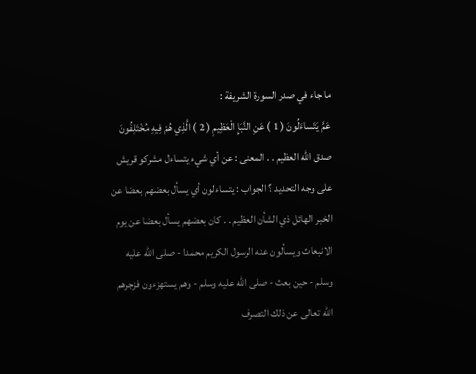ما جاء في صدر السورة الشريفة :
عَمَّ يَتَساءَلُونَ ( 1 ) عَنِ النَّبَإِ الْعَظِيمِ ( 2 ) الَّذِي هُمْ فِيهِ مُخْتَلِفُونَ
صدق الله العظيم . . المعنى : عن أي شيء يتساءل مشركو قريش على وجه التحديد ؟ الجواب : يتساءلون أي يسأل بعضهم بعضا عن الخبر الهائل ذي الشأن العظيم . . كان بعضهم يسأل بعضا عن يوم الانبعاث ويسألون عنه الرسول الكريم محمدا - صلى الله عليه وسلم - حين بعث - صلى الله عليه وسلم - وهم يستهزءون فزجرهم الله تعالى عن ذلك التصرف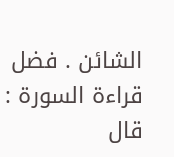الشائن . فضل قراءة السورة : قال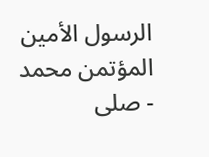الرسول الأمين المؤتمن محمد - صلى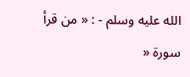الله عليه وسلم - : « من قرأ سورة «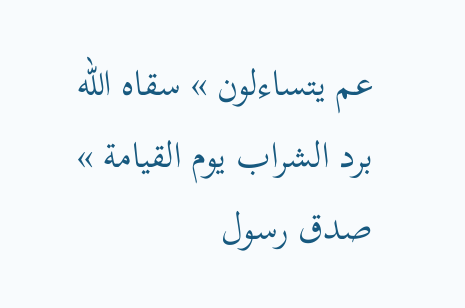عم يتساءلون » سقاه الله برد الشراب يوم القيامة » صدق رسول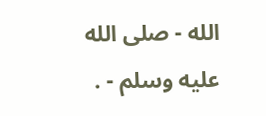الله - صلى الله عليه وسلم - .